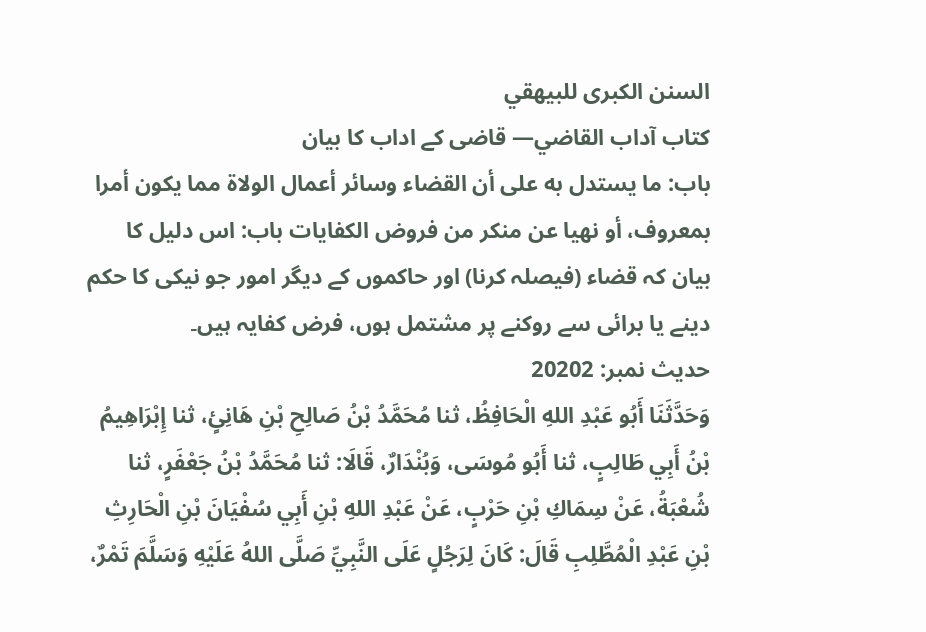السنن الكبرى للبيهقي
كتاب آداب القاضي— قاضی کے اداب کا بیان
باب: ما يستدل به على أن القضاء وسائر أعمال الولاة مما يكون أمرا بمعروف، أو نهيا عن منكر من فروض الكفايات باب: اس دلیل کا بیان کہ قضاء (فیصلہ کرنا) اور حاکموں کے دیگر امور جو نیکی کا حکم دینے یا برائی سے روکنے پر مشتمل ہوں، فرض کفایہ ہیں۔
حدیث نمبر: 20202
وَحَدَّثَنَا أَبُو عَبْدِ اللهِ الْحَافِظُ، ثنا مُحَمَّدُ بْنُ صَالِحِ بْنِ هَانِئٍ، ثنا إِبْرَاهِيمُ بْنُ أَبِي طَالِبٍ، ثنا أَبُو مُوسَى، وَبُنْدَارٌ، قَالَا: ثنا مُحَمَّدُ بْنُ جَعْفَرٍ، ثنا شُعْبَةُ، عَنْ سِمَاكِ بْنِ حَرْبٍ، عَنْ عَبْدِ اللهِ بْنِ أَبِي سُفْيَانَ بْنِ الْحَارِثِ بْنِ عَبْدِ الْمُطَّلِبِ قَالَ: كَانَ لِرَجُلٍ عَلَى النَّبِيِّ صَلَّى اللهُ عَلَيْهِ وَسَلَّمَ تَمْرٌ،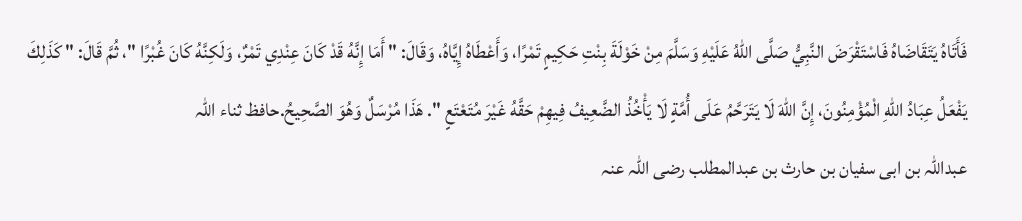فَأَتَاهُ يَتَقَاضَاهُ فَاسْتَقْرَضَ النَّبِيُّ صَلَّى اللهُ عَلَيْهِ وَسَلَّمَ مِنْ خَوْلَةَ بِنْتِ حَكِيمٍ تَمْرًا، وَأَعْطَاهُ إِيَّاهُ، وَقَالَ: " أَمَا إِنَّهُ قَدْ كَانَ عِنْدِي تَمْرٌ، وَلَكِنَّهُ كَانَ غُبْرًا "، ثُمَّ قَالَ: " كَذَلِكَ يَفْعَلُ عِبَادُ اللهِ الْمُؤْمِنُونَ، إِنَّ اللهَ لَا يَتَرَحَّمُ عَلَى أُمَّةٍ لَا يَأْخُذُ الضَّعِيفُ فِيهِمْ حَقَّهُ غَيْرَ مُتَعْتَعٍ ". هَذَا مُرْسَلٌ وَهُوَ الصَّحِيحُ.حافظ ثناء اللہ
عبداللہ بن ابی سفیان بن حارث بن عبدالمطلب رضی اللہ عنہ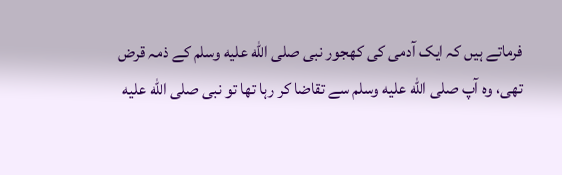فرماتے ہیں کہ ایک آدمی کی کھجور نبی صلى الله عليه وسلم کے ذمہ قرض تھی، وہ آپ صلى الله عليه وسلم سے تقاضا کر رہا تھا تو نبی صلى الله عليه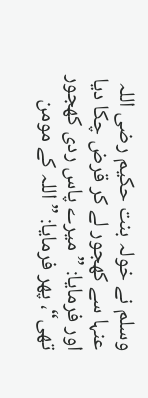وسلم نے خولہ بنت حکیم رضی اللہ عنہا سے کھجور لے کر قرض چکا دیا اور فرمایا: ”میرے پاس ردی کھجور تھی“، پھر فرمایا: ”اللہ کے مومن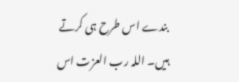بندے اس طرح ہی کرتے ہیں۔ اللہ رب العزت اس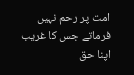امت پر رحم نہیں فرماتے جس کا غریب اپنا حق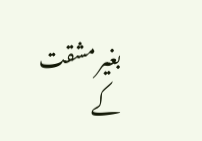بغیر مشقت کے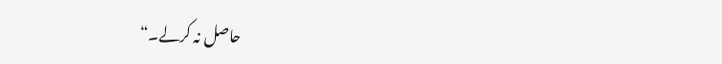حاصل نہ کرلے۔“